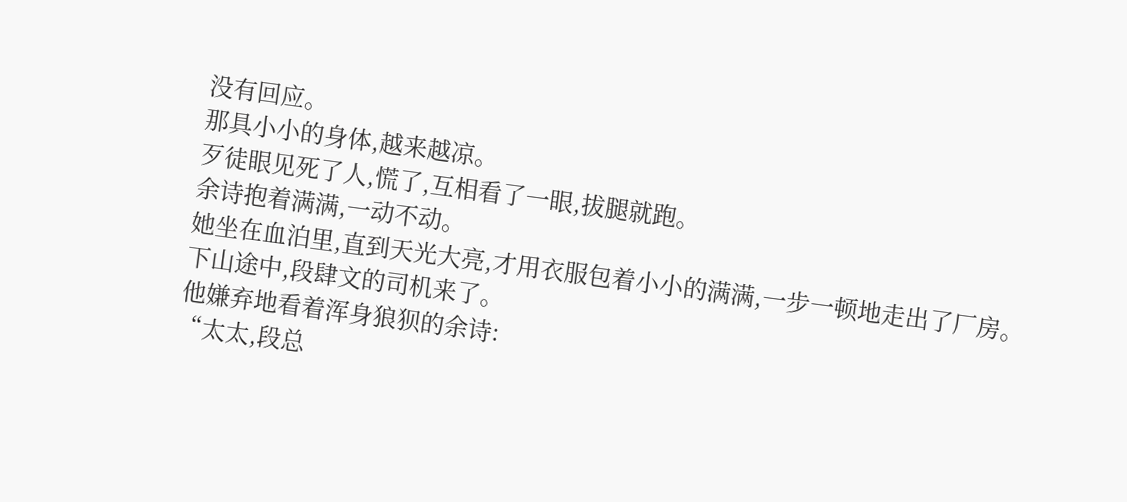没有回应。
那具小小的身体,越来越凉。
歹徒眼见死了人,慌了,互相看了一眼,拔腿就跑。
余诗抱着满满,一动不动。
她坐在血泊里,直到天光大亮,才用衣服包着小小的满满,一步一顿地走出了厂房。
下山途中,段肆文的司机来了。
他嫌弃地看着浑身狼狈的余诗:
“太太,段总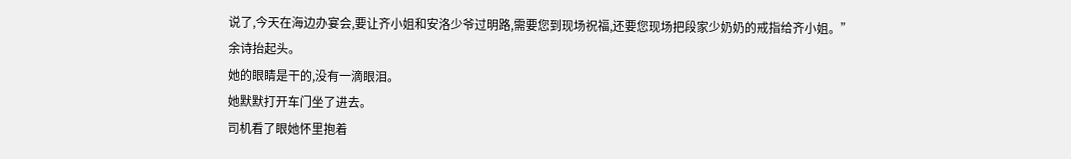说了,今天在海边办宴会,要让齐小姐和安洛少爷过明路,需要您到现场祝福,还要您现场把段家少奶奶的戒指给齐小姐。”
余诗抬起头。
她的眼睛是干的,没有一滴眼泪。
她默默打开车门坐了进去。
司机看了眼她怀里抱着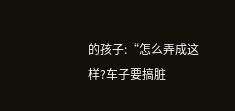的孩子:“怎么弄成这样?车子要搞脏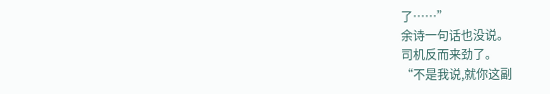了……”
余诗一句话也没说。
司机反而来劲了。
“不是我说,就你这副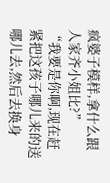疯婆子模样,拿什么跟人家齐小姐比?”
“我要是你啊,现在赶紧把这孩子哪儿来的送哪儿去,然后去换身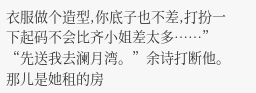衣服做个造型,你底子也不差,打扮一下起码不会比齐小姐差太多……”
“先送我去澜月湾。”余诗打断他。
那儿是她租的房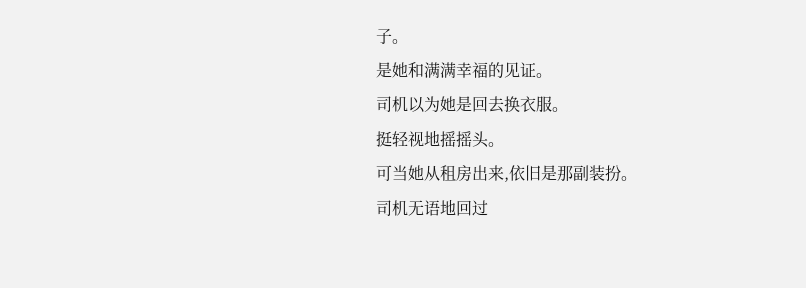子。
是她和满满幸福的见证。
司机以为她是回去换衣服。
挺轻视地摇摇头。
可当她从租房出来,依旧是那副装扮。
司机无语地回过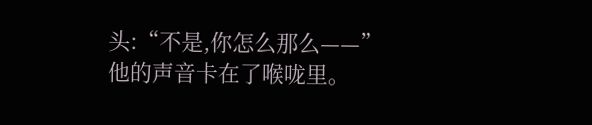头:“不是,你怎么那么——”
他的声音卡在了喉咙里。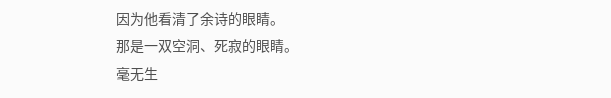因为他看清了余诗的眼睛。
那是一双空洞、死寂的眼睛。
毫无生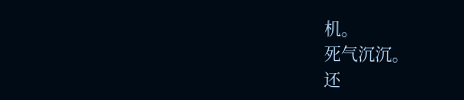机。
死气沉沉。
还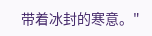带着冰封的寒意。"